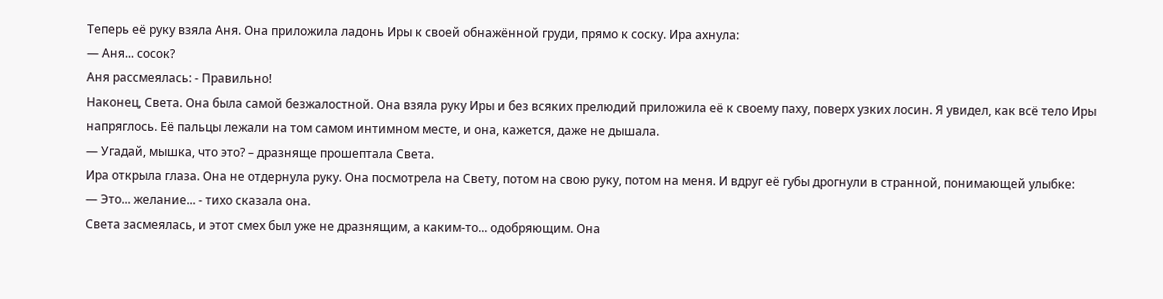Теперь её руку взяла Аня. Она приложила ладонь Иры к своей обнажённой груди, прямо к соску. Ира ахнула:
— Аня... сосок?
Аня рассмеялась: - Правильно!
Наконец, Света. Она была самой безжалостной. Она взяла руку Иры и без всяких прелюдий приложила её к своему паху, поверх узких лосин. Я увидел, как всё тело Иры напряглось. Её пальцы лежали на том самом интимном месте, и она, кажется, даже не дышала.
— Угадай, мышка, что это? – дразняще прошептала Света.
Ира открыла глаза. Она не отдернула руку. Она посмотрела на Свету, потом на свою руку, потом на меня. И вдруг её губы дрогнули в странной, понимающей улыбке:
— Это... желание... - тихо сказала она.
Света засмеялась, и этот смех был уже не дразнящим, а каким-то... одобряющим. Она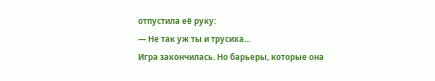отпустила её руку:
— Не так уж ты и трусиха...
Игра закончилась. Но барьеры, которые она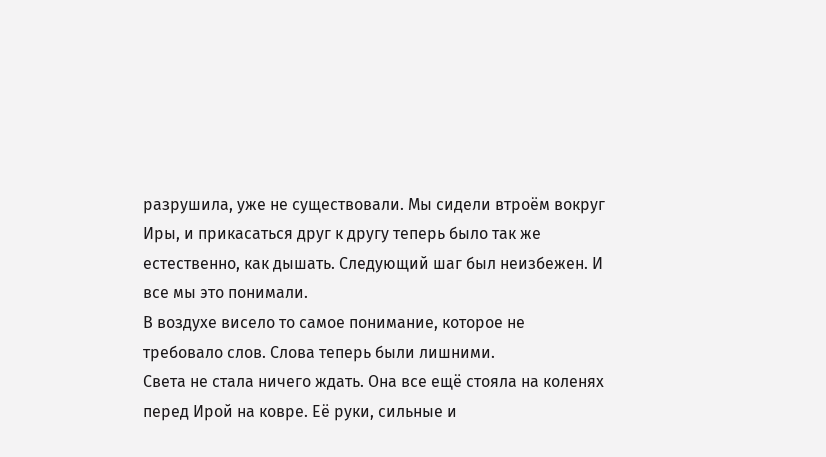разрушила, уже не существовали. Мы сидели втроём вокруг Иры, и прикасаться друг к другу теперь было так же естественно, как дышать. Следующий шаг был неизбежен. И все мы это понимали.
В воздухе висело то самое понимание, которое не требовало слов. Слова теперь были лишними.
Света не стала ничего ждать. Она все ещё стояла на коленях перед Ирой на ковре. Её руки, сильные и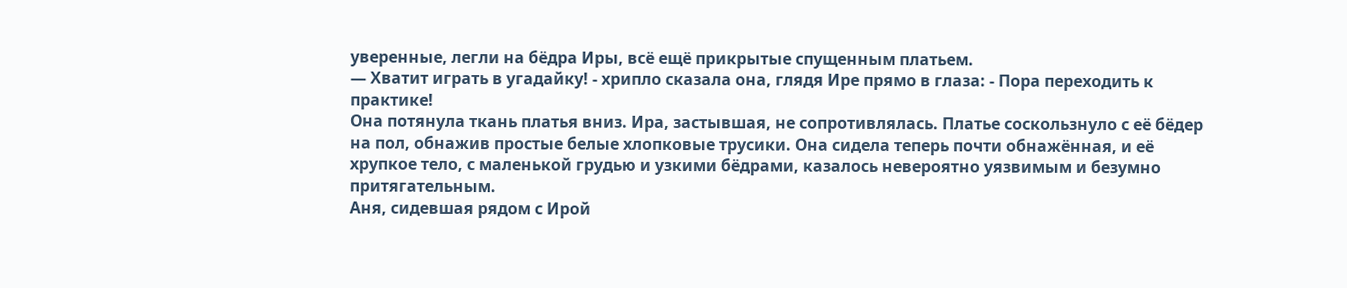уверенные, легли на бёдра Иры, всё ещё прикрытые спущенным платьем.
— Хватит играть в угадайку! - хрипло сказала она, глядя Ире прямо в глаза: - Пора переходить к практике!
Она потянула ткань платья вниз. Ира, застывшая, не сопротивлялась. Платье соскользнуло с её бёдер на пол, обнажив простые белые хлопковые трусики. Она сидела теперь почти обнажённая, и её хрупкое тело, с маленькой грудью и узкими бёдрами, казалось невероятно уязвимым и безумно притягательным.
Аня, сидевшая рядом с Ирой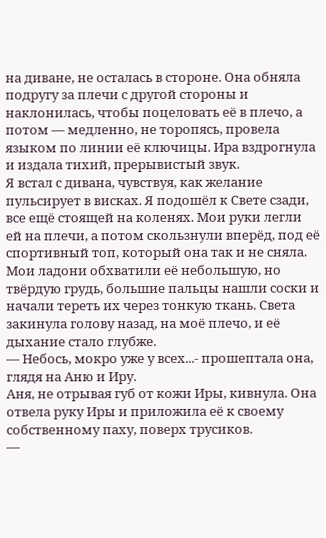на диване, не осталась в стороне. Она обняла подругу за плечи с другой стороны и наклонилась, чтобы поцеловать её в плечо, а потом — медленно, не торопясь, провела языком по линии её ключицы. Ира вздрогнула и издала тихий, прерывистый звук.
Я встал с дивана, чувствуя, как желание пульсирует в висках. Я подошёл к Свете сзади, все ещё стоящей на коленях. Мои руки легли ей на плечи, а потом скользнули вперёд, под её спортивный топ, который она так и не сняла. Мои ладони обхватили её небольшую, но твёрдую грудь, большие пальцы нашли соски и начали тереть их через тонкую ткань. Света закинула голову назад, на моё плечо, и её дыхание стало глубже.
— Небось, мокро уже у всех...- прошептала она, глядя на Аню и Иру.
Аня, не отрывая губ от кожи Иры, кивнула. Она отвела руку Иры и приложила её к своему собственному паху, поверх трусиков.
—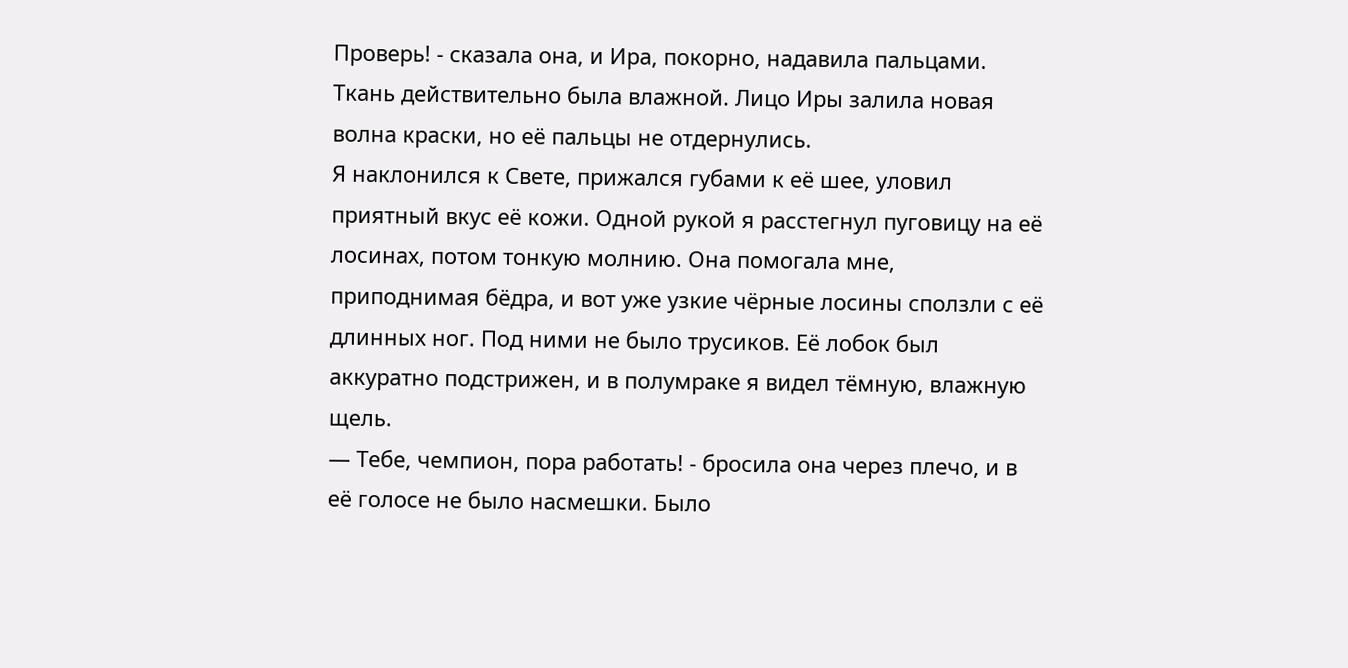Проверь! - сказала она, и Ира, покорно, надавила пальцами. Ткань действительно была влажной. Лицо Иры залила новая волна краски, но её пальцы не отдернулись.
Я наклонился к Свете, прижался губами к её шее, уловил приятный вкус её кожи. Одной рукой я расстегнул пуговицу на её лосинах, потом тонкую молнию. Она помогала мне, приподнимая бёдра, и вот уже узкие чёрные лосины сползли с её длинных ног. Под ними не было трусиков. Её лобок был аккуратно подстрижен, и в полумраке я видел тёмную, влажную щель.
— Тебе, чемпион, пора работать! - бросила она через плечо, и в её голосе не было насмешки. Было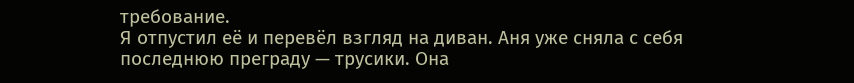требование.
Я отпустил её и перевёл взгляд на диван. Аня уже сняла с себя последнюю преграду — трусики. Она